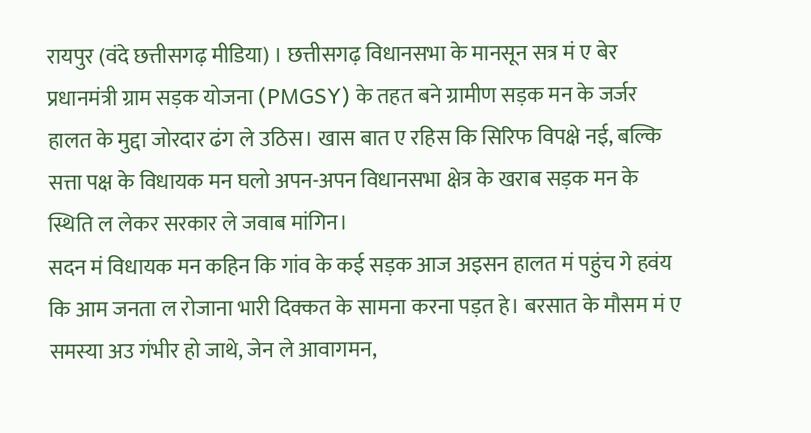रायपुर (वंदे छत्तीसगढ़ मीडिया) । छत्तीसगढ़ विधानसभा के मानसून सत्र मं ए बेर प्रधानमंत्री ग्राम सड़क योजना (PMGSY) के तहत बने ग्रामीण सड़क मन के जर्जर हालत के मुद्दा जोरदार ढंग ले उठिस। खास बात ए रहिस कि सिरिफ विपक्षे नई, बल्कि सत्ता पक्ष के विधायक मन घलो अपन-अपन विधानसभा क्षेत्र के खराब सड़क मन के स्थिति ल लेकर सरकार ले जवाब मांगिन।
सदन मं विधायक मन कहिन कि गांव के कई सड़क आज अइसन हालत मं पहुंच गे हवंय कि आम जनता ल रोजाना भारी दिक्कत के सामना करना पड़त हे। बरसात के मौसम मं ए समस्या अउ गंभीर हो जाथे, जेन ले आवागमन,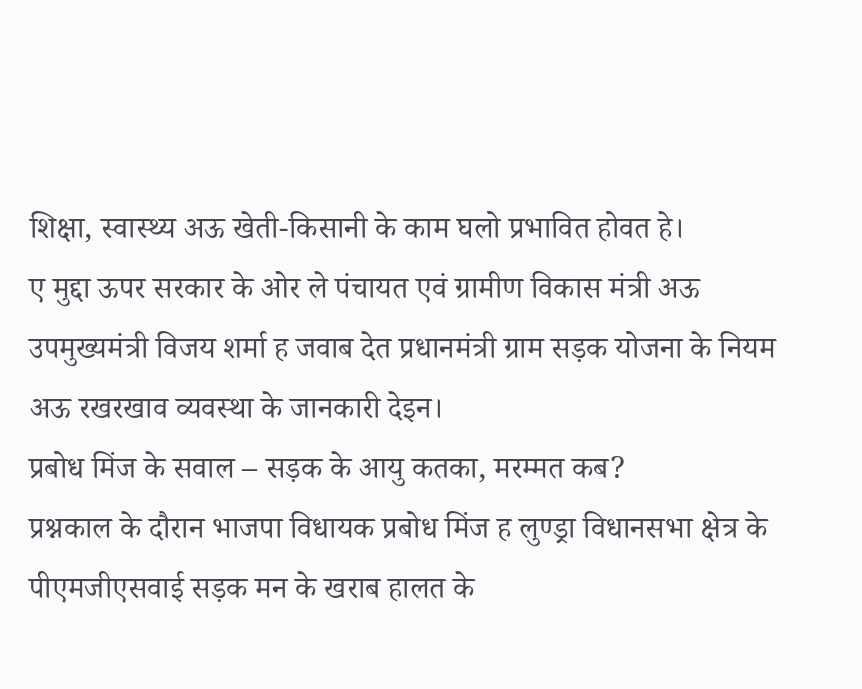शिक्षा, स्वास्थ्य अऊ खेती-किसानी के काम घलो प्रभावित होवत हे।
ए मुद्दा ऊपर सरकार के ओर ले पंचायत एवं ग्रामीण विकास मंत्री अऊ उपमुख्यमंत्री विजय शर्मा ह जवाब देत प्रधानमंत्री ग्राम सड़क योजना के नियम अऊ रखरखाव व्यवस्था के जानकारी देइन।
प्रबोध मिंज के सवाल – सड़क के आयु कतका, मरम्मत कब?
प्रश्नकाल के दौरान भाजपा विधायक प्रबोध मिंज ह लुण्ड्रा विधानसभा क्षेत्र के पीएमजीएसवाई सड़क मन के खराब हालत के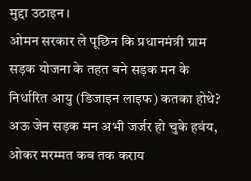मुद्दा उठाइन।
ओमन सरकार ले पूछिन कि प्रधानमंत्री ग्राम सड़क योजना के तहत बने सड़क मन के निर्धारित आयु (डिजाइन लाइफ) कतका होथे? अऊ जेन सड़क मन अभी जर्जर हो चुके हवंय, ओकर मरम्मत कब तक कराय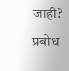जाही?
प्रबोध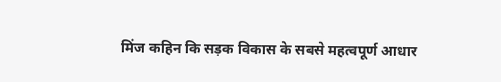मिंज कहिन कि सड़क विकास के सबसे महत्वपूर्ण आधार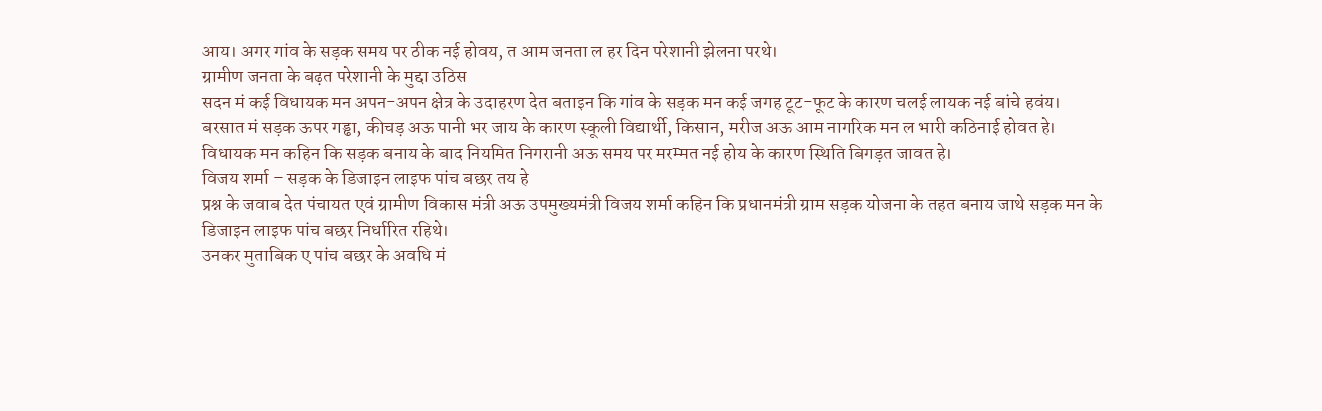आय। अगर गांव के सड़क समय पर ठीक नई होवय, त आम जनता ल हर दिन परेशानी झेलना परथे।
ग्रामीण जनता के बढ़त परेशानी के मुद्दा उठिस
सदन मं कई विधायक मन अपन-अपन क्षेत्र के उदाहरण देत बताइन कि गांव के सड़क मन कई जगह टूट-फूट के कारण चलई लायक नई बांचे हवंय।
बरसात मं सड़क ऊपर गड्ढा, कीचड़ अऊ पानी भर जाय के कारण स्कूली विद्यार्थी, किसान, मरीज अऊ आम नागरिक मन ल भारी कठिनाई होवत हे।
विधायक मन कहिन कि सड़क बनाय के बाद नियमित निगरानी अऊ समय पर मरम्मत नई होय के कारण स्थिति बिगड़त जावत हे।
विजय शर्मा – सड़क के डिजाइन लाइफ पांच बछर तय हे
प्रश्न के जवाब देत पंचायत एवं ग्रामीण विकास मंत्री अऊ उपमुख्यमंत्री विजय शर्मा कहिन कि प्रधानमंत्री ग्राम सड़क योजना के तहत बनाय जाथे सड़क मन के डिजाइन लाइफ पांच बछर निर्धारित रहिथे।
उनकर मुताबिक ए पांच बछर के अवधि मं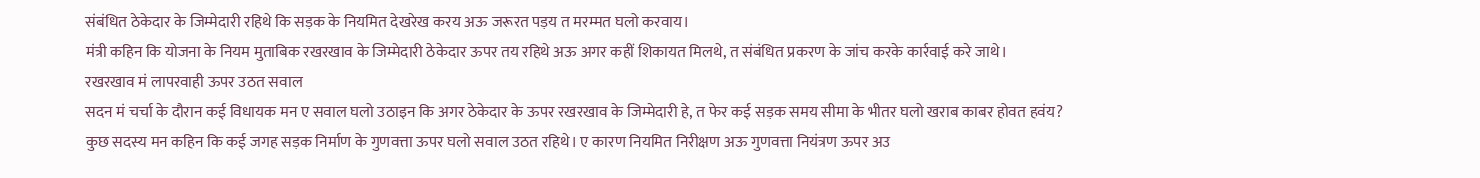संबंधित ठेकेदार के जिम्मेदारी रहिथे कि सड़क के नियमित देखरेख करय अऊ जरूरत पड़य त मरम्मत घलो करवाय।
मंत्री कहिन कि योजना के नियम मुताबिक रखरखाव के जिम्मेदारी ठेकेदार ऊपर तय रहिथे अऊ अगर कहीं शिकायत मिलथे, त संबंधित प्रकरण के जांच करके कार्रवाई करे जाथे।
रखरखाव मं लापरवाही ऊपर उठत सवाल
सदन मं चर्चा के दौरान कई विधायक मन ए सवाल घलो उठाइन कि अगर ठेकेदार के ऊपर रखरखाव के जिम्मेदारी हे, त फेर कई सड़क समय सीमा के भीतर घलो खराब काबर होवत हवंय?
कुछ सदस्य मन कहिन कि कई जगह सड़क निर्माण के गुणवत्ता ऊपर घलो सवाल उठत रहिथे। ए कारण नियमित निरीक्षण अऊ गुणवत्ता नियंत्रण ऊपर अउ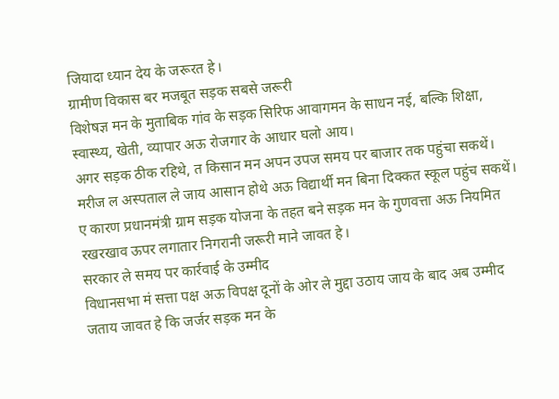जियादा ध्यान देय के जरूरत हे।
ग्रामीण विकास बर मजबूत सड़क सबसे जरूरी
विशेषज्ञ मन के मुताबिक गांव के सड़क सिरिफ आवागमन के साधन नई, बल्कि शिक्षा, स्वास्थ्य, खेती, व्यापार अऊ रोजगार के आधार घलो आय।
अगर सड़क ठीक रहिथे, त किसान मन अपन उपज समय पर बाजार तक पहुंचा सकथें। मरीज ल अस्पताल ले जाय आसान होथे अऊ विद्यार्थी मन बिना दिक्कत स्कूल पहुंच सकथें।
ए कारण प्रधानमंत्री ग्राम सड़क योजना के तहत बने सड़क मन के गुणवत्ता अऊ नियमित रखरखाव ऊपर लगातार निगरानी जरूरी माने जावत हे।
सरकार ले समय पर कार्रवाई के उम्मीद
विधानसभा मं सत्ता पक्ष अऊ विपक्ष दूनों के ओर ले मुद्दा उठाय जाय के बाद अब उम्मीद जताय जावत हे कि जर्जर सड़क मन के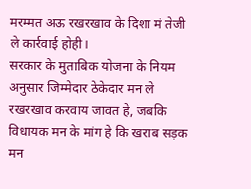मरम्मत अऊ रखरखाव के दिशा मं तेजी ले कार्रवाई होही।
सरकार के मुताबिक योजना के नियम अनुसार जिम्मेदार ठेकेदार मन ले रखरखाव करवाय जावत हे, जबकि विधायक मन के मांग हे कि खराब सड़क मन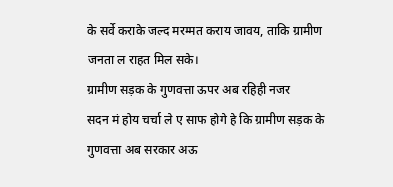के सर्वे कराके जल्द मरम्मत कराय जावय, ताकि ग्रामीण जनता ल राहत मिल सके।
ग्रामीण सड़क के गुणवत्ता ऊपर अब रहिही नजर
सदन मं होय चर्चा ले ए साफ होगे हे कि ग्रामीण सड़क के गुणवत्ता अब सरकार अऊ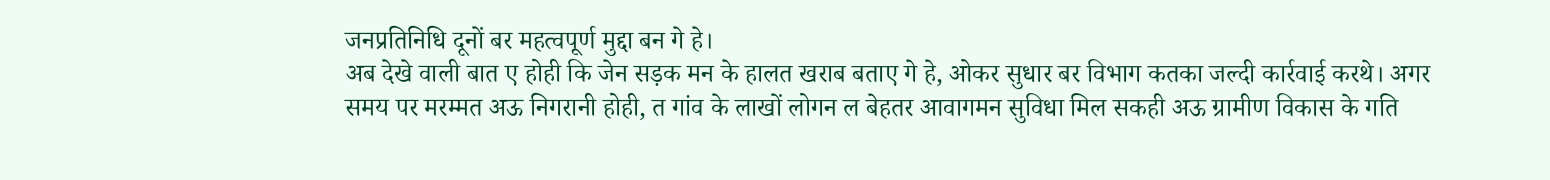जनप्रतिनिधि दूनों बर महत्वपूर्ण मुद्दा बन गे हे।
अब देखे वाली बात ए होही कि जेन सड़क मन के हालत खराब बताए गे हे, ओकर सुधार बर विभाग कतका जल्दी कार्रवाई करथे। अगर समय पर मरम्मत अऊ निगरानी होही, त गांव के लाखों लोगन ल बेहतर आवागमन सुविधा मिल सकही अऊ ग्रामीण विकास के गति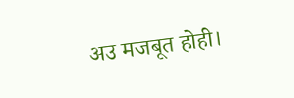अउ मजबूत होही।